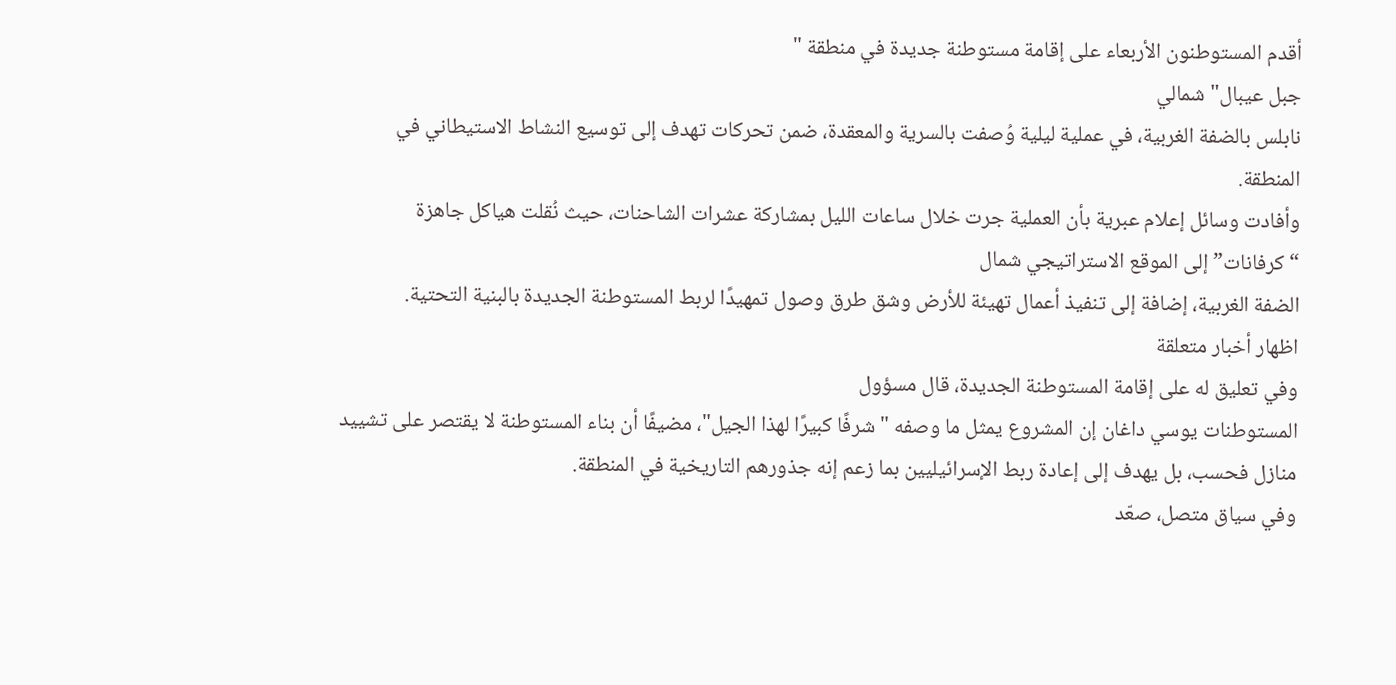أقدم المستوطنون الأربعاء على إقامة مستوطنة جديدة في منطقة "
جبل عيبال" شمالي
نابلس بالضفة الغربية، في عملية ليلية وُصفت بالسرية والمعقدة، ضمن تحركات تهدف إلى توسيع النشاط الاستيطاني في المنطقة.
وأفادت وسائل إعلام عبرية بأن العملية جرت خلال ساعات الليل بمشاركة عشرات الشاحنات، حيث نُقلت هياكل جاهزة “كرفانات” إلى الموقع الاستراتيجي شمال
الضفة الغربية، إضافة إلى تنفيذ أعمال تهيئة للأرض وشق طرق وصول تمهيدًا لربط المستوطنة الجديدة بالبنية التحتية.
اظهار أخبار متعلقة
وفي تعليق له على إقامة المستوطنة الجديدة، قال مسؤول
المستوطنات يوسي داغان إن المشروع يمثل ما وصفه "شرفًا كبيرًا لهذا الجيل"، مضيفًا أن بناء المستوطنة لا يقتصر على تشييد منازل فحسب، بل يهدف إلى إعادة ربط الإسرائيليين بما زعم إنه جذورهم التاريخية في المنطقة.
وفي سياق متصل، صعّد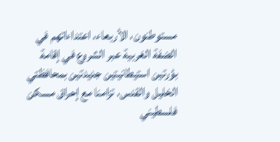مستوطنون، الأربعاء، اعتداءاتهم في الضفة الغربية عبر الشروع في إقامة بؤرتين استيطانيتين جديدتين بمحافظتي الخليل والقدس، تزامنا مع إحراق مسكن فلسطيني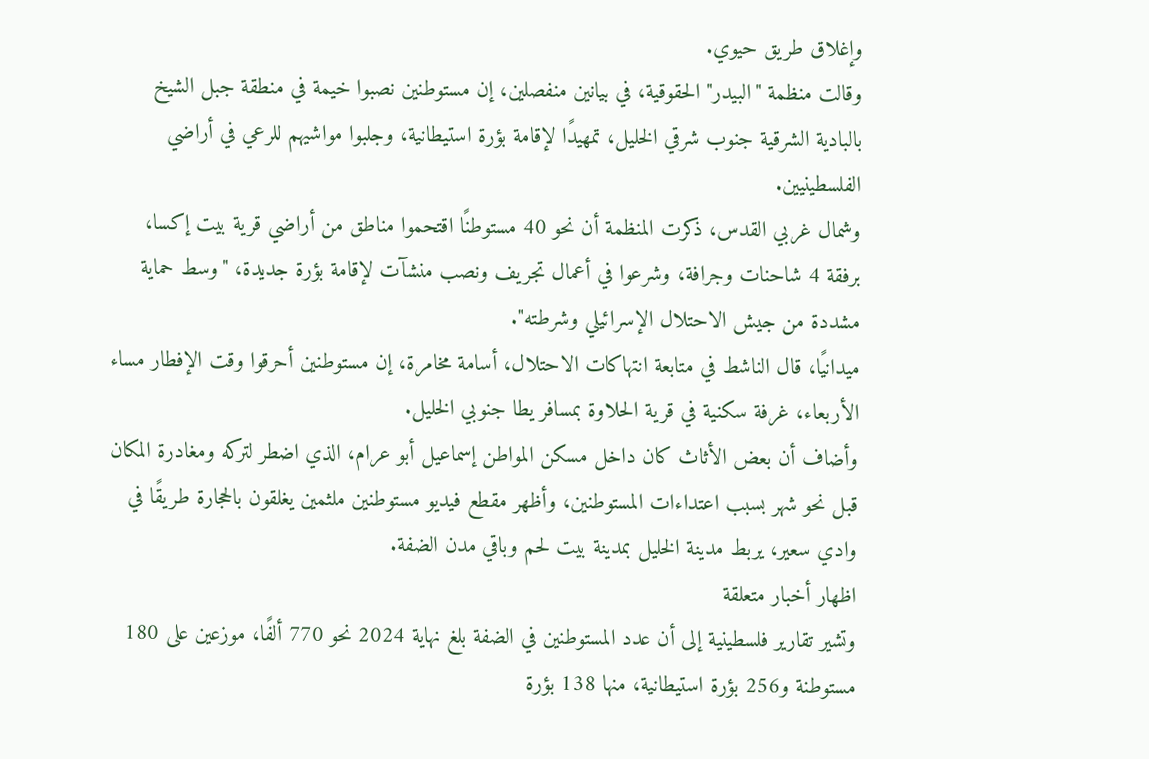وإغلاق طريق حيوي.
وقالت منظمة "البيدر" الحقوقية، في بيانين منفصلين، إن مستوطنين نصبوا خيمة في منطقة جبل الشيخ بالبادية الشرقية جنوب شرقي الخليل، تمهيدًا لإقامة بؤرة استيطانية، وجلبوا مواشيهم للرعي في أراضي الفلسطينيين.
وشمال غربي القدس، ذكرت المنظمة أن نحو 40 مستوطنًا اقتحموا مناطق من أراضي قرية بيت إكسا، برفقة 4 شاحنات وجرافة، وشرعوا في أعمال تجريف ونصب منشآت لإقامة بؤرة جديدة، "وسط حماية مشددة من جيش الاحتلال الإسرائيلي وشرطته".
ميدانيًا، قال الناشط في متابعة انتهاكات الاحتلال، أسامة مخامرة، إن مستوطنين أحرقوا وقت الإفطار مساء الأربعاء، غرفة سكنية في قرية الحلاوة بمسافر يطا جنوبي الخليل.
وأضاف أن بعض الأثاث كان داخل مسكن المواطن إسماعيل أبو عرام، الذي اضطر لتركه ومغادرة المكان قبل نحو شهر بسبب اعتداءات المستوطنين، وأظهر مقطع فيديو مستوطنين ملثمين يغلقون بالحجارة طريقًا في وادي سعير، يربط مدينة الخليل بمدينة بيت لحم وباقي مدن الضفة.
اظهار أخبار متعلقة
وتشير تقارير فلسطينية إلى أن عدد المستوطنين في الضفة بلغ نهاية 2024 نحو 770 ألفًا، موزعين على 180 مستوطنة و256 بؤرة استيطانية، منها 138 بؤرة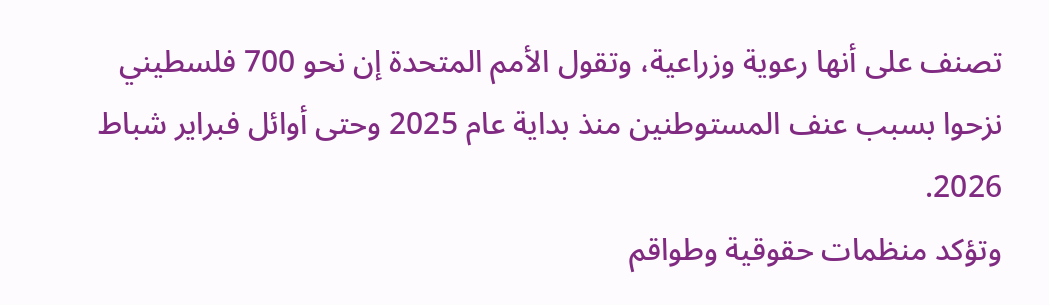تصنف على أنها رعوية وزراعية، وتقول الأمم المتحدة إن نحو 700 فلسطيني نزحوا بسبب عنف المستوطنين منذ بداية عام 2025 وحتى أوائل فبراير شباط 2026.
وتؤكد منظمات حقوقية وطواقم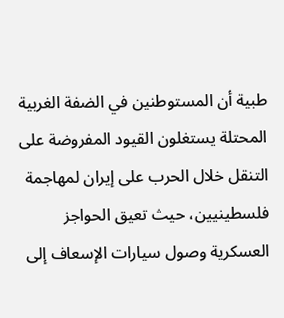طبية أن المستوطنين في الضفة الغربية المحتلة يستغلون القيود المفروضة على التنقل خلال الحرب على إيران لمهاجمة فلسطينيين، حيث تعيق الحواجز العسكرية وصول سيارات الإسعاف إلى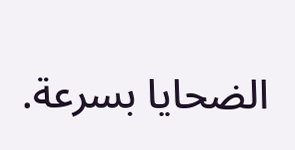الضحايا بسرعة.